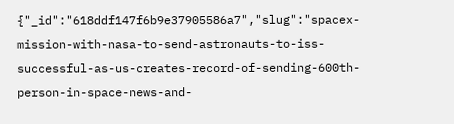{"_id":"618ddf147f6b9e37905586a7","slug":"spacex-mission-with-nasa-to-send-astronauts-to-iss-successful-as-us-creates-record-of-sending-600th-person-in-space-news-and-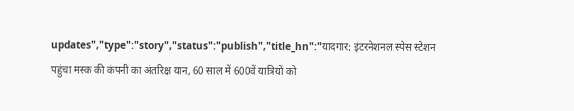updates","type":"story","status":"publish","title_hn":"यादगार: इंटरनेशनल स्पेस स्टेशन पहुंचा मस्क की कंपनी का अंतरिक्ष यान, 60 साल में 600वें यात्रियों को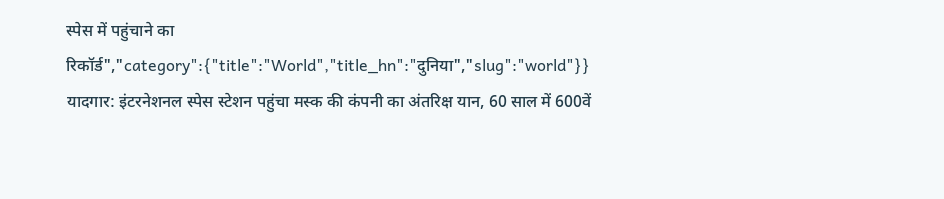स्पेस में पहुंचाने का रिकॉर्ड","category":{"title":"World","title_hn":"दुनिया","slug":"world"}}
यादगार: इंटरनेशनल स्पेस स्टेशन पहुंचा मस्क की कंपनी का अंतरिक्ष यान, 60 साल में 600वें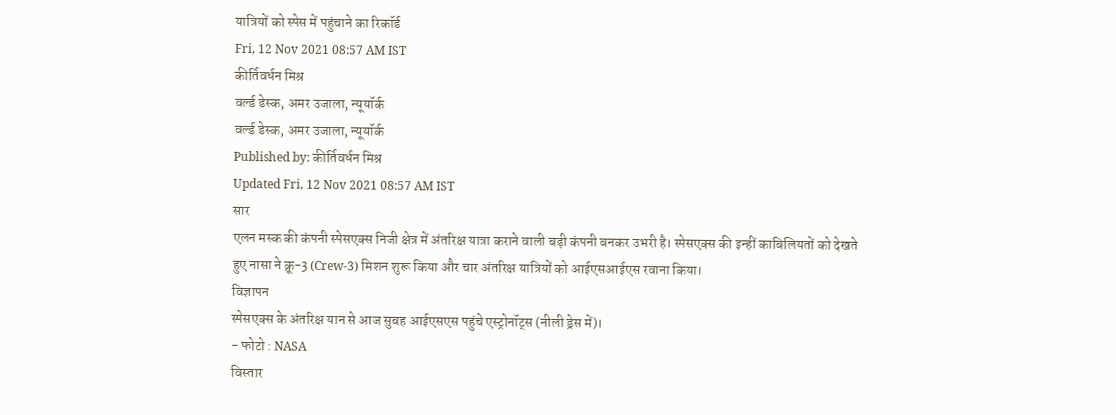यात्रियों को स्पेस में पहुंचाने का रिकॉर्ड
Fri, 12 Nov 2021 08:57 AM IST
कीर्तिवर्धन मिश्र
वर्ल्ड डेस्क, अमर उजाला, न्यूयॉर्क
वर्ल्ड डेस्क, अमर उजाला, न्यूयॉर्क
Published by: कीर्तिवर्धन मिश्र
Updated Fri, 12 Nov 2021 08:57 AM IST
सार
एलन मस्क की कंपनी स्पेसएक्स निजी क्षेत्र में अंतरिक्ष यात्रा कराने वाली बड़ी कंपनी बनकर उभरी है। स्पेसएक्स की इन्हीं काबिलियतों को देखते हुए नासा ने क्रू-3 (Crew-3) मिशन शुरू किया और चार अंतरिक्ष यात्रियों को आईएसआईएस रवाना किया।
विज्ञापन
स्पेसएक्स के अंतरिक्ष यान से आज सुबह आईएसएस पहुंचे एस्ट्रोनॉट्स (नीली ड्रेस में)।
- फोटो : NASA
विस्तार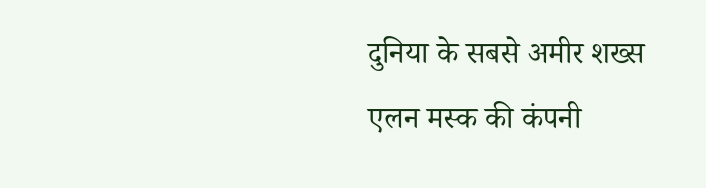दुनिया के सबसे अमीर शख्स एलन मस्क की कंपनी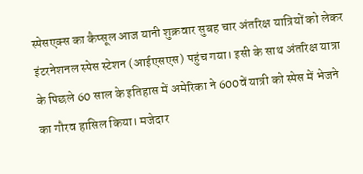स्पेसएक्स का कैप्सूल आज यानी शुक्रवार सुबह चार अंतरिक्ष यात्रियों को लेकर इंटरनेशनल स्पेस स्टेशन (आईएसएस) पहुंच गया। इसी के साथ अंतरिक्ष यात्रा के पिछले 60 साल के इतिहास में अमेरिका ने 600वें यात्री को स्पेस में भेजने का गौरव हासिल किया। मजेदार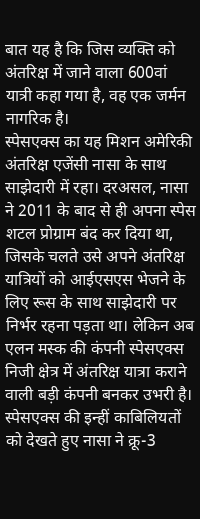बात यह है कि जिस व्यक्ति को अंतरिक्ष में जाने वाला 600वां यात्री कहा गया है, वह एक जर्मन नागरिक है।
स्पेसएक्स का यह मिशन अमेरिकी अंतरिक्ष एजेंसी नासा के साथ साझेदारी में रहा। दरअसल, नासा ने 2011 के बाद से ही अपना स्पेस शटल प्रोग्राम बंद कर दिया था, जिसके चलते उसे अपने अंतरिक्ष यात्रियों को आईएसएस भेजने के लिए रूस के साथ साझेदारी पर निर्भर रहना पड़ता था। लेकिन अब एलन मस्क की कंपनी स्पेसएक्स निजी क्षेत्र में अंतरिक्ष यात्रा कराने वाली बड़ी कंपनी बनकर उभरी है। स्पेसएक्स की इन्हीं काबिलियतों को देखते हुए नासा ने क्रू-3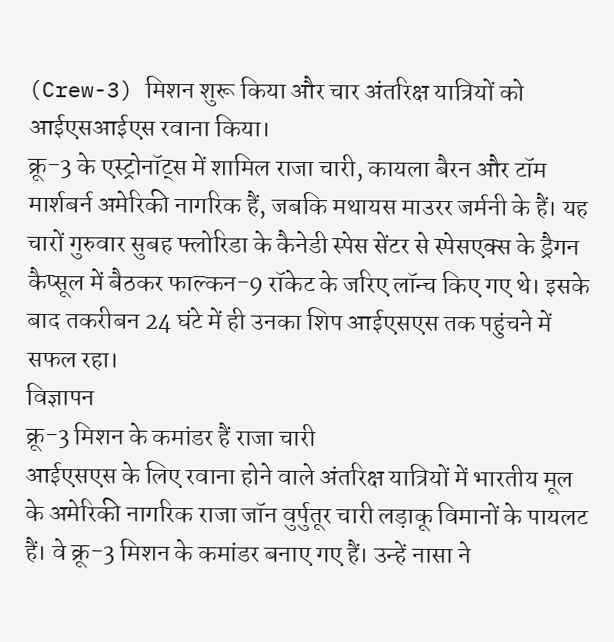(Crew-3) मिशन शुरू किया और चार अंतरिक्ष यात्रियों को आईएसआईएस रवाना किया।
क्रू-3 के एस्ट्रोनॉट्स में शामिल राजा चारी, कायला बैरन और टॉम मार्शबर्न अमेरिकी नागरिक हैं, जबकि मथायस माउरर जर्मनी के हैं। यह चारों गुरुवार सुबह फ्लोरिडा के कैनेडी स्पेस सेंटर से स्पेसएक्स के ड्रैगन कैप्सूल में बैठकर फाल्कन-9 रॉकेट के जरिए लॉन्च किए गए थे। इसके बाद तकरीबन 24 घंटे में ही उनका शिप आईएसएस तक पहुंचने में सफल रहा।
विज्ञापन
क्रू-3 मिशन के कमांडर हैं राजा चारी
आईएसएस के लिए रवाना होने वाले अंतरिक्ष यात्रियों में भारतीय मूल के अमेरिकी नागरिक राजा जॉन वुर्पुतूर चारी लड़ाकू विमानों के पायलट हैं। वे क्रू-3 मिशन के कमांडर बनाए गए हैं। उन्हें नासा ने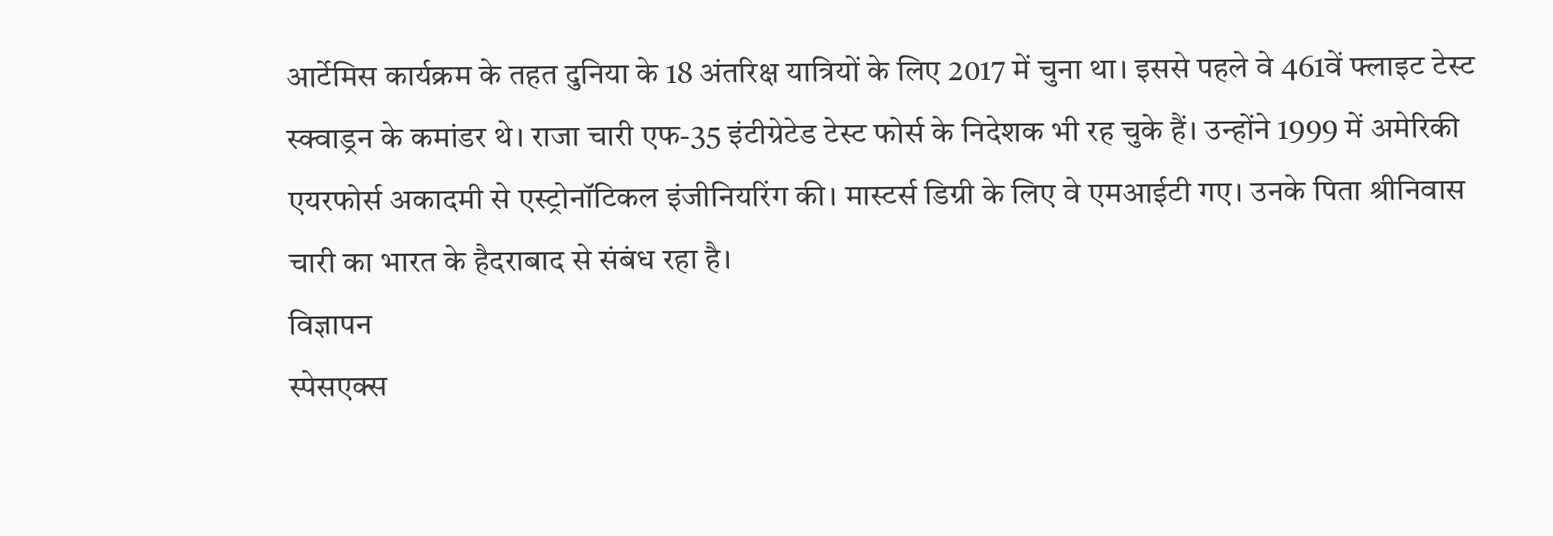आर्टेमिस कार्यक्रम के तहत दुनिया के 18 अंतरिक्ष यात्रियों के लिए 2017 में चुना था। इससे पहले वे 461वें फ्लाइट टेस्ट स्क्वाड्रन के कमांडर थे। राजा चारी एफ-35 इंटीग्रेटेड टेस्ट फोर्स के निदेशक भी रह चुके हैं। उन्होंने 1999 में अमेरिकी एयरफोर्स अकादमी से एस्ट्रोनॉटिकल इंजीनियरिंग की। मास्टर्स डिग्री के लिए वे एमआईटी गए। उनके पिता श्रीनिवास चारी का भारत के हैदराबाद से संबंध रहा है।
विज्ञापन
स्पेसएक्स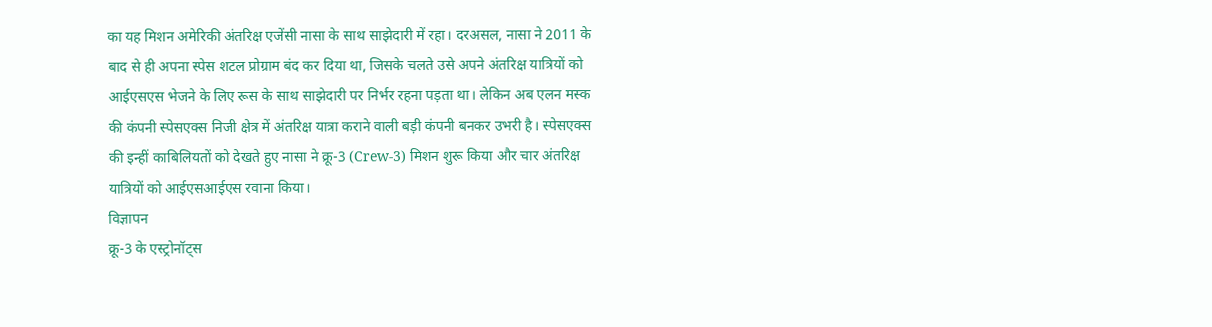का यह मिशन अमेरिकी अंतरिक्ष एजेंसी नासा के साथ साझेदारी में रहा। दरअसल, नासा ने 2011 के बाद से ही अपना स्पेस शटल प्रोग्राम बंद कर दिया था, जिसके चलते उसे अपने अंतरिक्ष यात्रियों को आईएसएस भेजने के लिए रूस के साथ साझेदारी पर निर्भर रहना पड़ता था। लेकिन अब एलन मस्क की कंपनी स्पेसएक्स निजी क्षेत्र में अंतरिक्ष यात्रा कराने वाली बड़ी कंपनी बनकर उभरी है। स्पेसएक्स की इन्हीं काबिलियतों को देखते हुए नासा ने क्रू-3 (Crew-3) मिशन शुरू किया और चार अंतरिक्ष यात्रियों को आईएसआईएस रवाना किया।
विज्ञापन
क्रू-3 के एस्ट्रोनॉट्स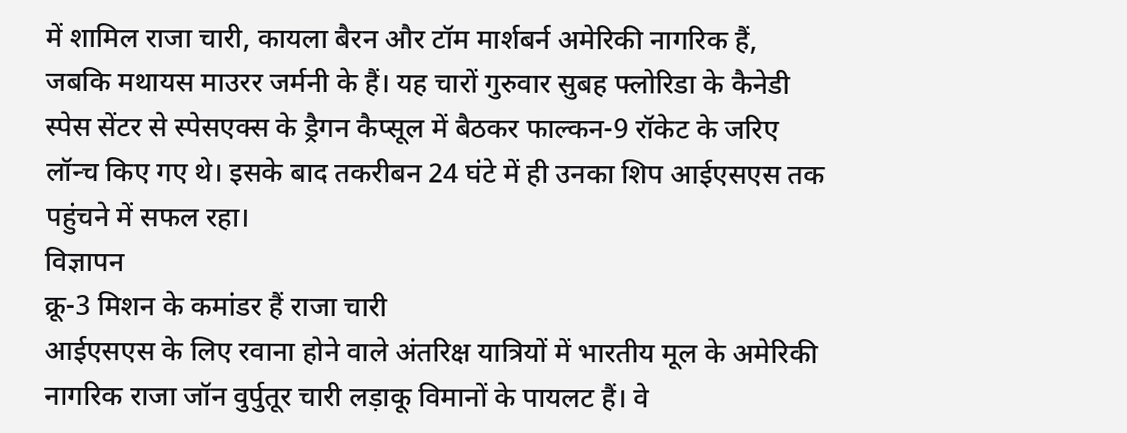में शामिल राजा चारी, कायला बैरन और टॉम मार्शबर्न अमेरिकी नागरिक हैं, जबकि मथायस माउरर जर्मनी के हैं। यह चारों गुरुवार सुबह फ्लोरिडा के कैनेडी स्पेस सेंटर से स्पेसएक्स के ड्रैगन कैप्सूल में बैठकर फाल्कन-9 रॉकेट के जरिए लॉन्च किए गए थे। इसके बाद तकरीबन 24 घंटे में ही उनका शिप आईएसएस तक पहुंचने में सफल रहा।
विज्ञापन
क्रू-3 मिशन के कमांडर हैं राजा चारी
आईएसएस के लिए रवाना होने वाले अंतरिक्ष यात्रियों में भारतीय मूल के अमेरिकी नागरिक राजा जॉन वुर्पुतूर चारी लड़ाकू विमानों के पायलट हैं। वे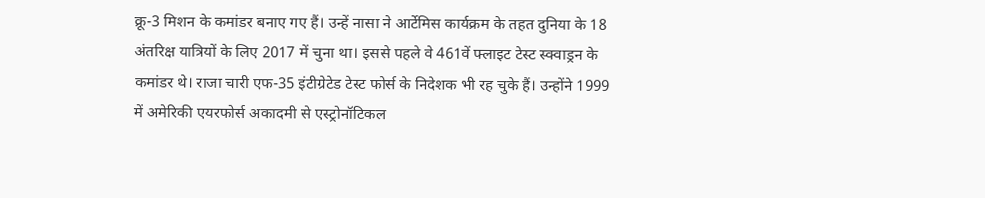क्रू-3 मिशन के कमांडर बनाए गए हैं। उन्हें नासा ने आर्टेमिस कार्यक्रम के तहत दुनिया के 18 अंतरिक्ष यात्रियों के लिए 2017 में चुना था। इससे पहले वे 461वें फ्लाइट टेस्ट स्क्वाड्रन के कमांडर थे। राजा चारी एफ-35 इंटीग्रेटेड टेस्ट फोर्स के निदेशक भी रह चुके हैं। उन्होंने 1999 में अमेरिकी एयरफोर्स अकादमी से एस्ट्रोनॉटिकल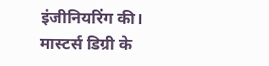इंजीनियरिंग की। मास्टर्स डिग्री के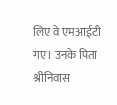लिए वे एमआईटी गए। उनके पिता श्रीनिवास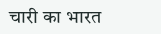चारी का भारत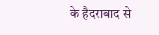के हैदराबाद से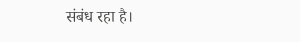संबंध रहा है।